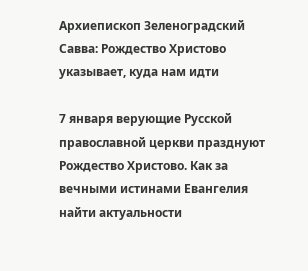Архиепископ Зеленоградский Савва: Рождество Христово указывает, куда нам идти

7 января верующие Русской православной церкви празднуют Рождество Христово. Как за вечными истинами Евангелия найти актуальности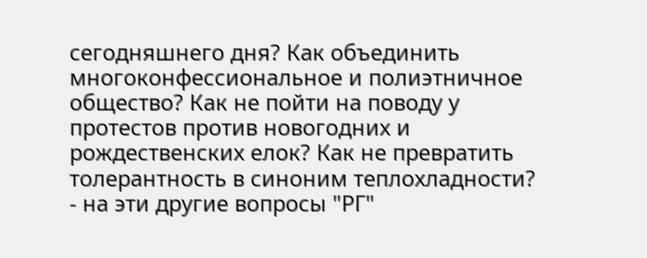сегодняшнего дня? Как объединить многоконфессиональное и полиэтничное общество? Как не пойти на поводу у протестов против новогодних и рождественских елок? Как не превратить толерантность в синоним теплохладности? - на эти другие вопросы "РГ"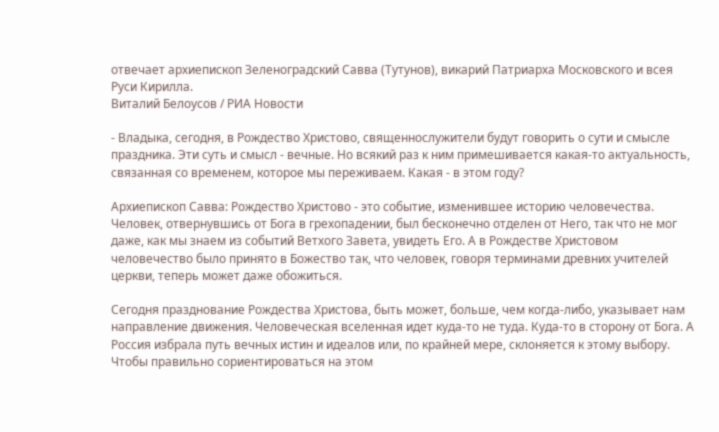отвечает архиепископ Зеленоградский Савва (Тутунов), викарий Патриарха Московского и всея Руси Кирилла.
Виталий Белоусов / РИА Новости

- Владыка, сегодня, в Рождество Христово, священнослужители будут говорить о сути и смысле праздника. Эти суть и смысл - вечные. Но всякий раз к ним примешивается какая-то актуальность, связанная со временем, которое мы переживаем. Какая - в этом году?

Архиепископ Савва: Рождество Христово - это событие, изменившее историю человечества. Человек, отвернувшись от Бога в грехопадении, был бесконечно отделен от Него, так что не мог даже, как мы знаем из событий Ветхого Завета, увидеть Его. А в Рождестве Христовом человечество было принято в Божество так, что человек, говоря терминами древних учителей церкви, теперь может даже обожиться.

Сегодня празднование Рождества Христова, быть может, больше, чем когда-либо, указывает нам направление движения. Человеческая вселенная идет куда-то не туда. Куда-то в сторону от Бога. А Россия избрала путь вечных истин и идеалов или, по крайней мере, склоняется к этому выбору. Чтобы правильно сориентироваться на этом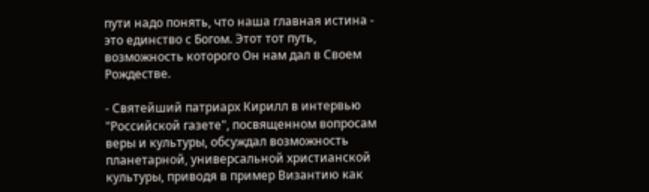пути надо понять, что наша главная истина - это единство с Богом. Этот тот путь, возможность которого Он нам дал в Своем Рождестве.

- Святейший патриарх Кирилл в интервью "Российской газете", посвященном вопросам веры и культуры, обсуждал возможность планетарной, универсальной христианской культуры, приводя в пример Византию как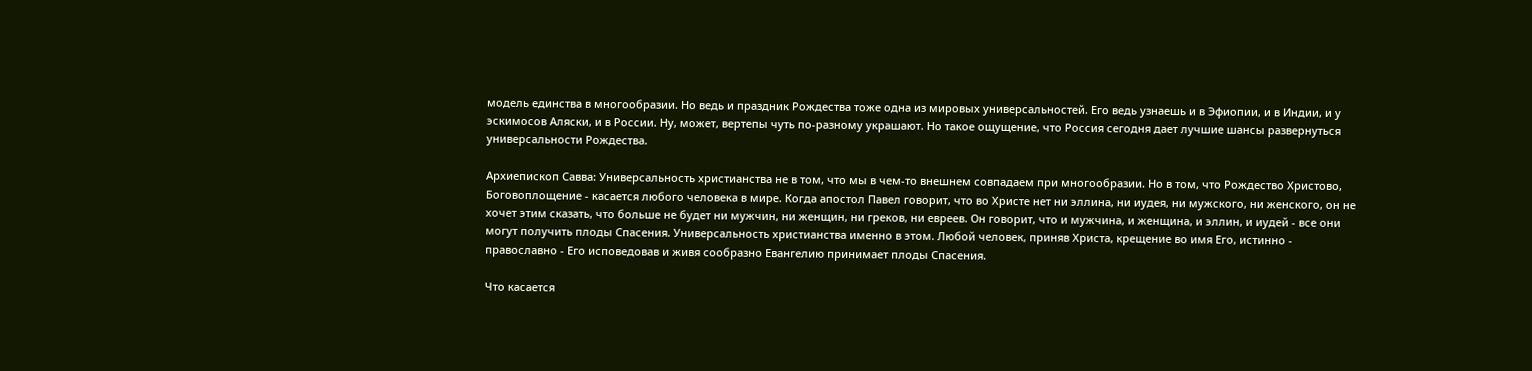модель единства в многообразии. Но ведь и праздник Рождества тоже одна из мировых универсальностей. Его ведь узнаешь и в Эфиопии, и в Индии, и у эскимосов Аляски, и в России. Ну, может, вертепы чуть по-разному украшают. Но такое ощущение, что Россия сегодня дает лучшие шансы развернуться универсальности Рождества.

Архиепископ Савва: Универсальность христианства не в том, что мы в чем-то внешнем совпадаем при многообразии. Но в том, что Рождество Христово, Боговоплощение - касается любого человека в мире. Когда апостол Павел говорит, что во Христе нет ни эллина, ни иудея, ни мужского, ни женского, он не хочет этим сказать, что больше не будет ни мужчин, ни женщин, ни греков, ни евреев. Он говорит, что и мужчина, и женщина, и эллин, и иудей - все они могут получить плоды Спасения. Универсальность христианства именно в этом. Любой человек, приняв Христа, крещение во имя Его, истинно - православно - Его исповедовав и живя сообразно Евангелию принимает плоды Спасения.

Что касается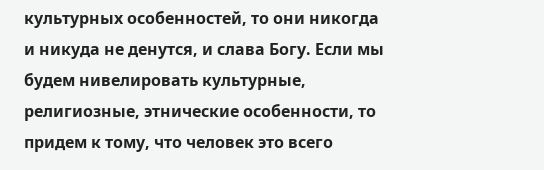культурных особенностей, то они никогда и никуда не денутся, и слава Богу. Если мы будем нивелировать культурные, религиозные, этнические особенности, то придем к тому, что человек это всего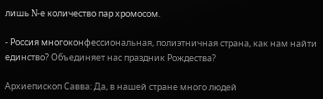лишь N-е количество пар хромосом.

- Россия многоконфессиональная, полиэтничная страна, как нам найти единство? Объединяет нас праздник Рождества?

Архиепископ Савва: Да, в нашей стране много людей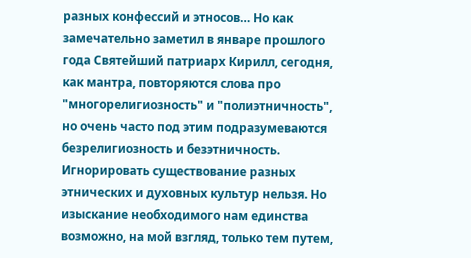разных конфессий и этносов… Но как замечательно заметил в январе прошлого года Святейший патриарх Кирилл, сегодня, как мантра, повторяются слова про "многорелигиозность" и "полиэтничность", но очень часто под этим подразумеваются безрелигиозность и безэтничность. Игнорировать существование разных этнических и духовных культур нельзя. Но изыскание необходимого нам единства возможно, на мой взгляд, только тем путем,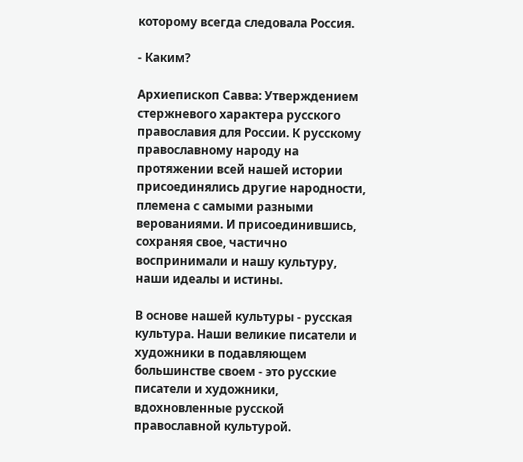которому всегда следовала Россия.

- Каким?

Архиепископ Савва: Утверждением стержневого характера русского православия для России. К русскому православному народу на протяжении всей нашей истории присоединялись другие народности, племена с самыми разными верованиями. И присоединившись, сохраняя свое, частично воспринимали и нашу культуру, наши идеалы и истины.

В основе нашей культуры - русская культура. Наши великие писатели и художники в подавляющем большинстве своем - это русские писатели и художники, вдохновленные русской православной культурой.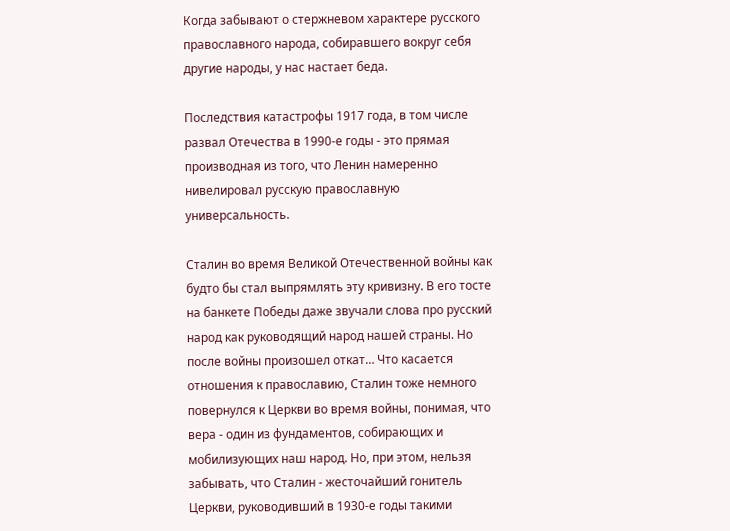Когда забывают о стержневом характере русского православного народа, собиравшего вокруг себя другие народы, у нас настает беда.

Последствия катастрофы 1917 года, в том числе развал Отечества в 1990-е годы - это прямая производная из того, что Ленин намеренно нивелировал русскую православную универсальность.

Сталин во время Великой Отечественной войны как будто бы стал выпрямлять эту кривизну. В его тосте на банкете Победы даже звучали слова про русский народ как руководящий народ нашей страны. Но после войны произошел откат… Что касается отношения к православию, Сталин тоже немного повернулся к Церкви во время войны, понимая, что вера - один из фундаментов, собирающих и мобилизующих наш народ. Но, при этом, нельзя забывать, что Сталин - жесточайший гонитель Церкви, руководивший в 1930-е годы такими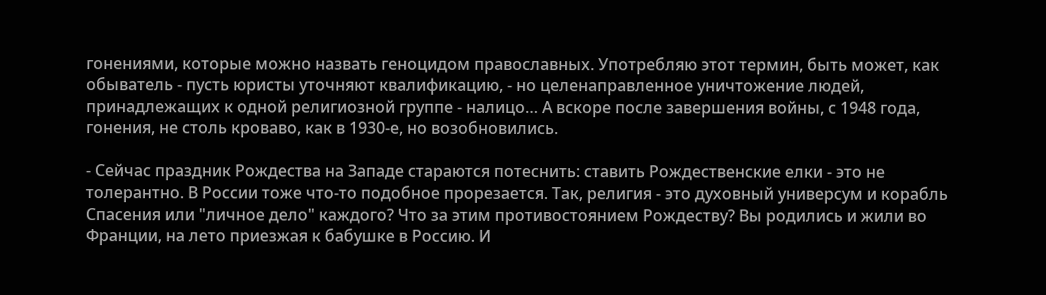гонениями, которые можно назвать геноцидом православных. Употребляю этот термин, быть может, как обыватель - пусть юристы уточняют квалификацию, - но целенаправленное уничтожение людей, принадлежащих к одной религиозной группе - налицо… А вскоре после завершения войны, с 1948 года, гонения, не столь кроваво, как в 1930-е, но возобновились.

- Сейчас праздник Рождества на Западе стараются потеснить: ставить Рождественские елки - это не толерантно. В России тоже что-то подобное прорезается. Так, религия - это духовный универсум и корабль Спасения или "личное дело" каждого? Что за этим противостоянием Рождеству? Вы родились и жили во Франции, на лето приезжая к бабушке в Россию. И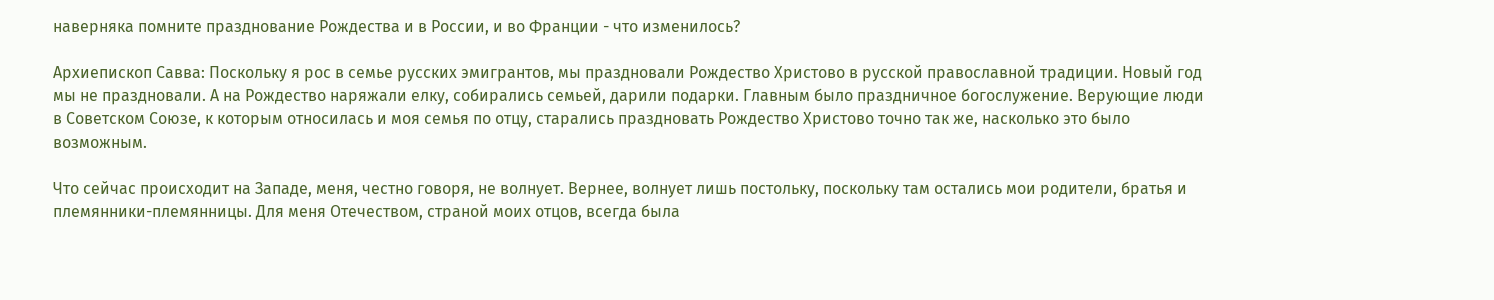наверняка помните празднование Рождества и в России, и во Франции - что изменилось?

Архиепископ Савва: Поскольку я рос в семье русских эмигрантов, мы праздновали Рождество Христово в русской православной традиции. Новый год мы не праздновали. А на Рождество наряжали елку, собирались семьей, дарили подарки. Главным было праздничное богослужение. Верующие люди в Советском Союзе, к которым относилась и моя семья по отцу, старались праздновать Рождество Христово точно так же, насколько это было возможным.

Что сейчас происходит на Западе, меня, честно говоря, не волнует. Вернее, волнует лишь постольку, поскольку там остались мои родители, братья и племянники-племянницы. Для меня Отечеством, страной моих отцов, всегда была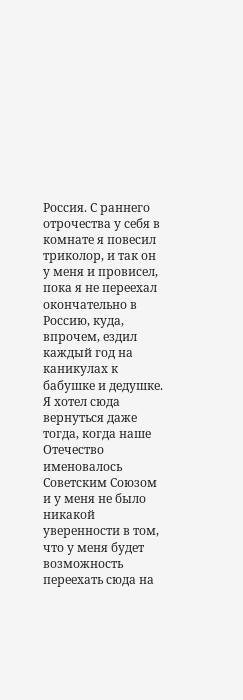Россия. С раннего отрочества у себя в комнате я повесил триколор, и так он у меня и провисел, пока я не переехал окончательно в Россию, куда, впрочем, ездил каждый год на каникулах к бабушке и дедушке. Я хотел сюда вернуться даже тогда, когда наше Отечество именовалось Советским Союзом и у меня не было никакой уверенности в том, что у меня будет возможность переехать сюда на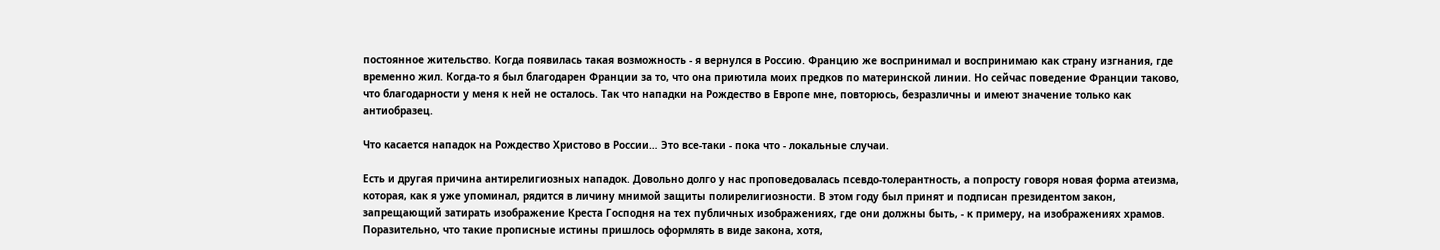постоянное жительство. Когда появилась такая возможность - я вернулся в Россию. Францию же воспринимал и воспринимаю как страну изгнания, где временно жил. Когда-то я был благодарен Франции за то, что она приютила моих предков по материнской линии. Но сейчас поведение Франции таково, что благодарности у меня к ней не осталось. Так что нападки на Рождество в Европе мне, повторюсь, безразличны и имеют значение только как антиобразец.

Что касается нападок на Рождество Христово в России… Это все-таки - пока что - локальные случаи.

Есть и другая причина антирелигиозных нападок. Довольно долго у нас проповедовалась псевдо-толерантность, а попросту говоря новая форма атеизма, которая, как я уже упоминал, рядится в личину мнимой защиты полирелигиозности. В этом году был принят и подписан президентом закон, запрещающий затирать изображение Креста Господня на тех публичных изображениях, где они должны быть, - к примеру, на изображениях храмов. Поразительно, что такие прописные истины пришлось оформлять в виде закона, хотя,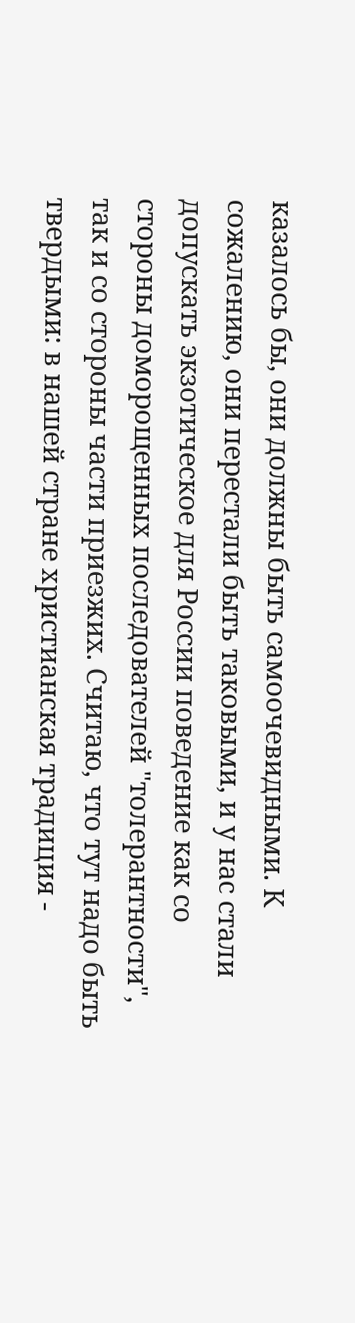казалось бы, они должны быть самоочевидными. К сожалению, они перестали быть таковыми, и у нас стали допускать экзотическое для России поведение как со стороны доморощенных последователей "толерантности", так и со стороны части приезжих. Считаю, что тут надо быть твердыми: в нашей стране христианская традиция -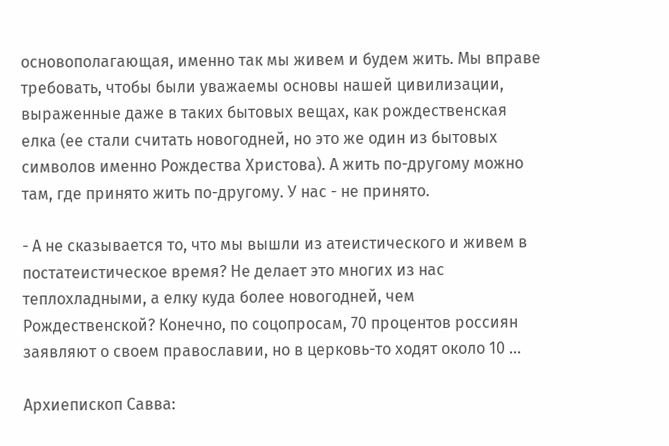основополагающая, именно так мы живем и будем жить. Мы вправе требовать, чтобы были уважаемы основы нашей цивилизации, выраженные даже в таких бытовых вещах, как рождественская елка (ее стали считать новогодней, но это же один из бытовых символов именно Рождества Христова). А жить по-другому можно там, где принято жить по-другому. У нас - не принято.

- А не сказывается то, что мы вышли из атеистического и живем в постатеистическое время? Не делает это многих из нас теплохладными, а елку куда более новогодней, чем Рождественской? Конечно, по соцопросам, 70 процентов россиян заявляют о своем православии, но в церковь-то ходят около 10 …

Архиепископ Савва: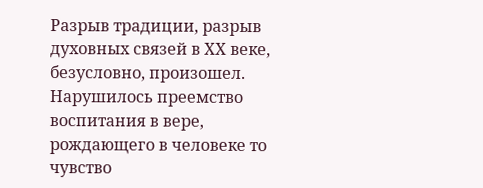Разрыв традиции, разрыв духовных связей в ХХ веке, безусловно, произошел. Нарушилось преемство воспитания в вере, рождающего в человеке то чувство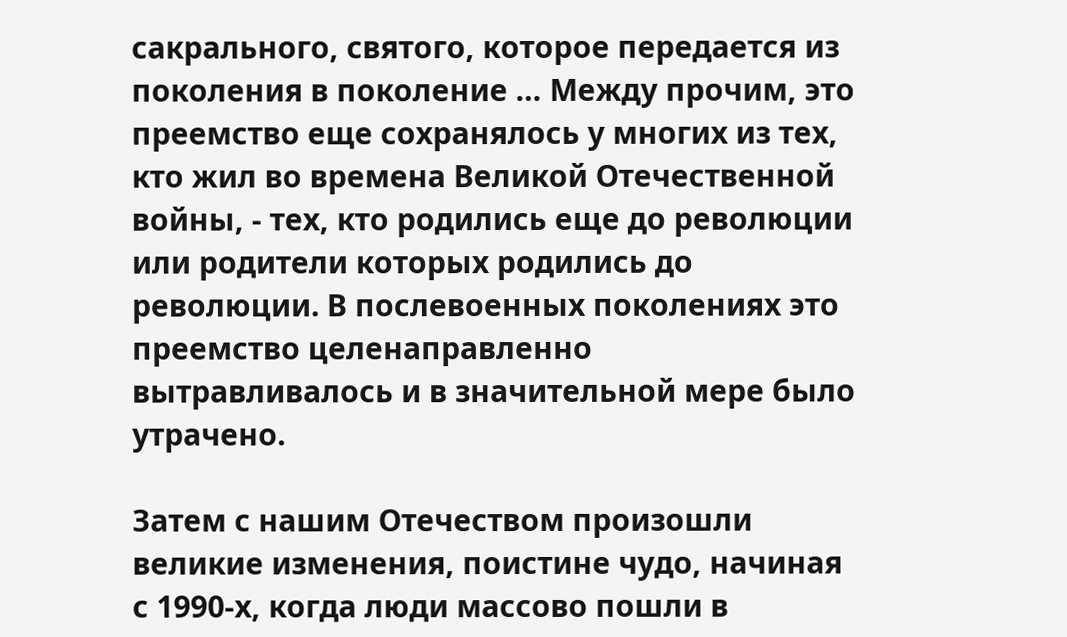сакрального, святого, которое передается из поколения в поколение … Между прочим, это преемство еще сохранялось у многих из тех, кто жил во времена Великой Отечественной войны, - тех, кто родились еще до революции или родители которых родились до революции. В послевоенных поколениях это преемство целенаправленно вытравливалось и в значительной мере было утрачено.

Затем с нашим Отечеством произошли великие изменения, поистине чудо, начиная с 1990-х, когда люди массово пошли в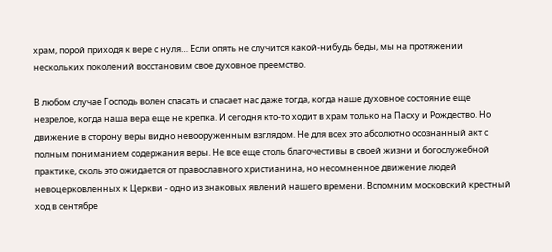храм, порой приходя к вере с нуля… Если опять не случится какой-нибудь беды, мы на протяжении нескольких поколений восстановим свое духовное преемство.

В любом случае Господь волен спасать и спасает нас даже тогда, когда наше духовное состояние еще незрелое, когда наша вера еще не крепка. И сегодня кто-то ходит в храм только на Пасху и Рождество. Но движение в сторону веры видно невооруженным взглядом. Не для всех это абсолютно осознанный акт с полным пониманием содержания веры. Не все еще столь благочестивы в своей жизни и богослужебной практике, сколь это ожидается от православного христианина, но несомненное движение людей невоцерковленных к Церкви - одно из знаковых явлений нашего времени. Вспомним московский крестный ход в сентябре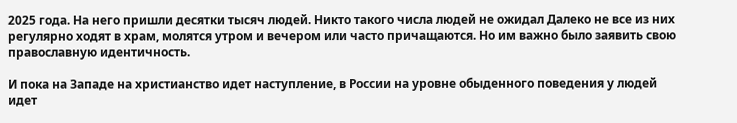2025 года. На него пришли десятки тысяч людей. Никто такого числа людей не ожидал Далеко не все из них регулярно ходят в храм, молятся утром и вечером или часто причащаются. Но им важно было заявить свою православную идентичность.

И пока на Западе на христианство идет наступление, в России на уровне обыденного поведения у людей идет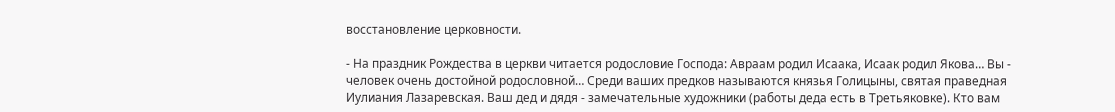восстановление церковности.

- На праздник Рождества в церкви читается родословие Господа: Авраам родил Исаака, Исаак родил Якова… Вы - человек очень достойной родословной… Среди ваших предков называются князья Голицыны, святая праведная Иулиания Лазаревская. Ваш дед и дядя - замечательные художники (работы деда есть в Третьяковке). Кто вам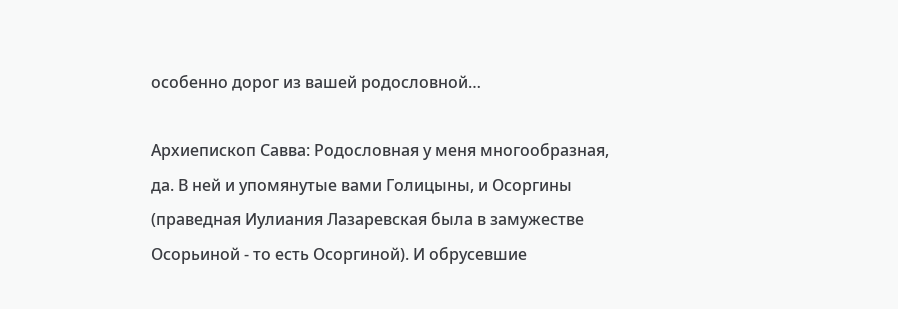особенно дорог из вашей родословной…

Архиепископ Савва: Родословная у меня многообразная, да. В ней и упомянутые вами Голицыны, и Осоргины (праведная Иулиания Лазаревская была в замужестве Осорьиной - то есть Осоргиной). И обрусевшие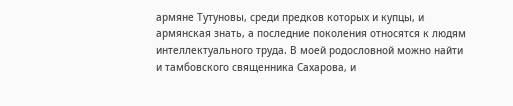армяне Тутуновы, среди предков которых и купцы, и армянская знать, а последние поколения относятся к людям интеллектуального труда. В моей родословной можно найти и тамбовского священника Сахарова, и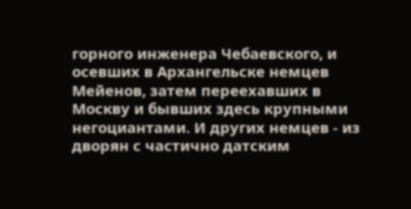горного инженера Чебаевского, и осевших в Архангельске немцев Мейенов, затем переехавших в Москву и бывших здесь крупными негоциантами. И других немцев - из дворян с частично датским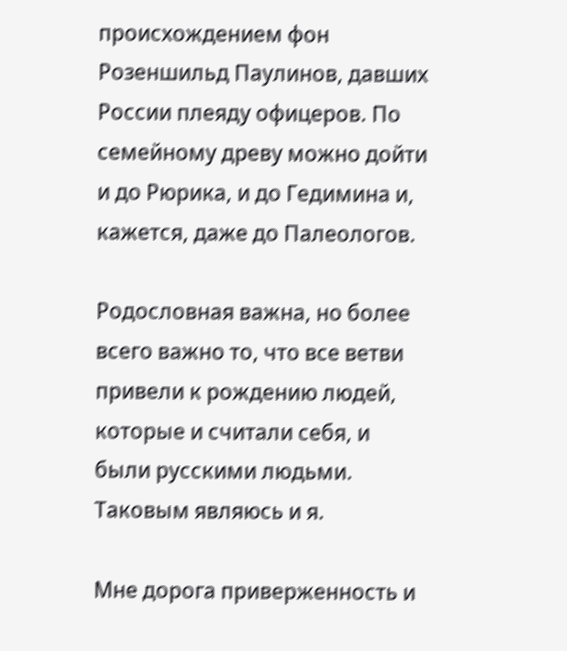происхождением фон Розеншильд Паулинов, давших России плеяду офицеров. По семейному древу можно дойти и до Рюрика, и до Гедимина и, кажется, даже до Палеологов.

Родословная важна, но более всего важно то, что все ветви привели к рождению людей, которые и считали себя, и были русскими людьми. Таковым являюсь и я.

Мне дорога приверженность и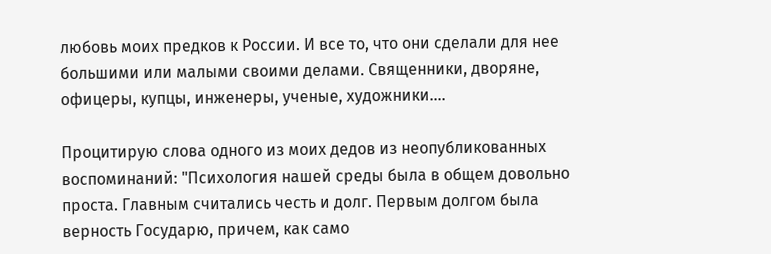любовь моих предков к России. И все то, что они сделали для нее большими или малыми своими делами. Священники, дворяне, офицеры, купцы, инженеры, ученые, художники….

Процитирую слова одного из моих дедов из неопубликованных воспоминаний: "Психология нашей среды была в общем довольно проста. Главным считались честь и долг. Первым долгом была верность Государю, причем, как само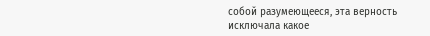собой разумеющееся, эта верность исключала какое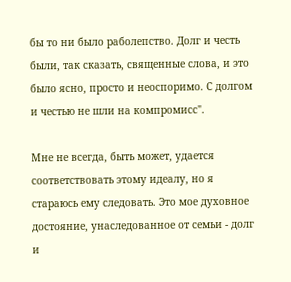бы то ни было раболепство. Долг и честь были, так сказать, священные слова, и это было ясно, просто и неоспоримо. С долгом и честью не шли на компромисс".

Мне не всегда, быть может, удается соответствовать этому идеалу, но я стараюсь ему следовать. Это мое духовное достояние, унаследованное от семьи - долг и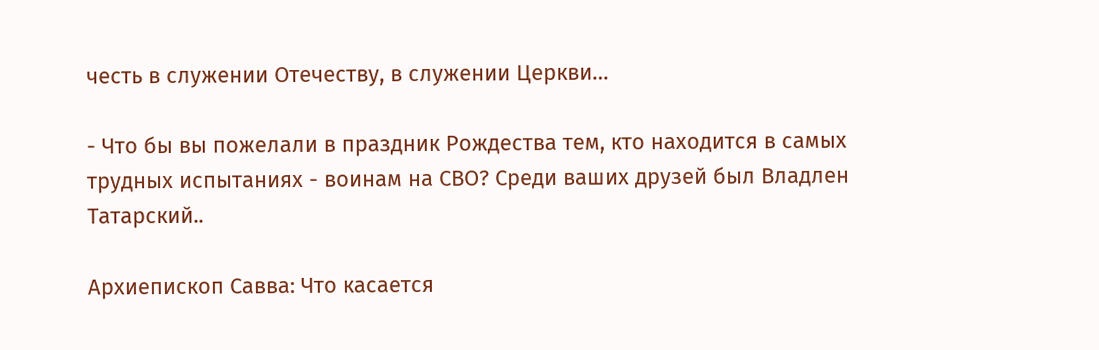честь в служении Отечеству, в служении Церкви…

- Что бы вы пожелали в праздник Рождества тем, кто находится в самых трудных испытаниях - воинам на СВО? Среди ваших друзей был Владлен Татарский..

Архиепископ Савва: Что касается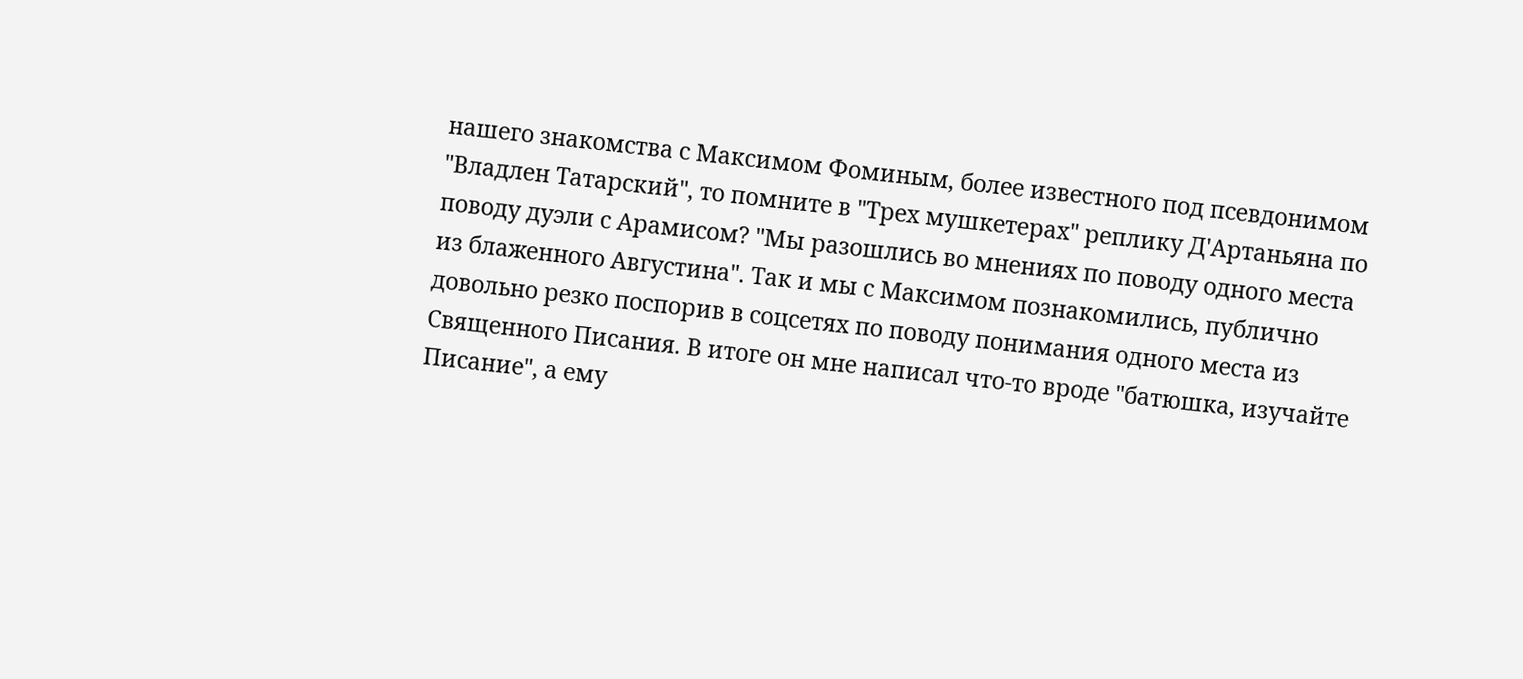нашего знакомства с Максимом Фоминым, более известного под псевдонимом "Владлен Татарский", то помните в "Трех мушкетерах" реплику Д'Артаньяна по поводу дуэли с Арамисом? "Мы разошлись во мнениях по поводу одного места из блаженного Августина". Так и мы с Максимом познакомились, публично довольно резко поспорив в соцсетях по поводу понимания одного места из Священного Писания. В итоге он мне написал что-то вроде "батюшка, изучайте Писание", а ему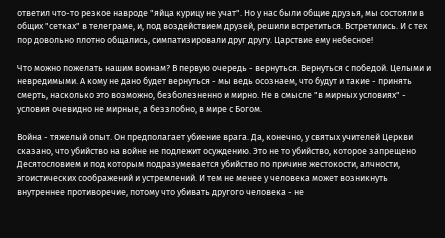ответил что-то резкое навроде "яйца курицу не учат". Но у нас были общие друзья, мы состояли в общих "сетках" в телеграме, и, под воздействием друзей, решили встретиться. Встретились. И с тех пор довольно плотно общались, симпатизировали друг другу. Царствие ему небесное!

Что можно пожелать нашим воинам? В первую очередь - вернуться. Вернуться с победой. Целыми и невредимыми. А кому не дано будет вернуться - мы ведь осознаем, что будут и такие - принять смерть, насколько это возможно, безболезненно и мирно. Не в смысле "в мирных условиях" - условия очевидно не мирные, а беззлобно, в мире с Богом.

Война - тяжелый опыт. Он предполагает убиение врага. Да, конечно, у святых учителей Церкви сказано, что убийство на войне не подлежит осуждению. Это не то убийство, которое запрещено Десятословием и под которым подразумевается убийство по причине жестокости, алчности, эгоистических соображений и устремлений. И тем не менее у человека может возникнуть внутреннее противоречие, потому что убивать другого человека - не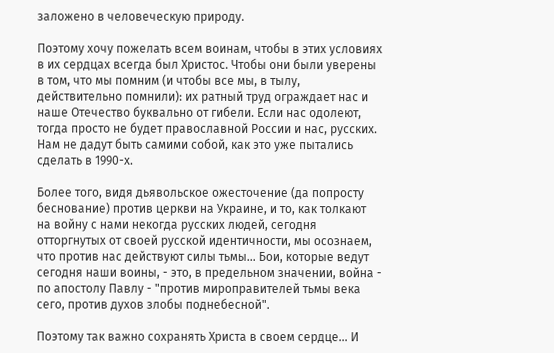заложено в человеческую природу.

Поэтому хочу пожелать всем воинам, чтобы в этих условиях в их сердцах всегда был Христос. Чтобы они были уверены в том, что мы помним (и чтобы все мы, в тылу, действительно помнили): их ратный труд ограждает нас и наше Отечество буквально от гибели. Если нас одолеют, тогда просто не будет православной России и нас, русских. Нам не дадут быть самими собой, как это уже пытались сделать в 1990-х.

Более того, видя дьявольское ожесточение (да попросту беснование) против церкви на Украине, и то, как толкают на войну с нами некогда русских людей, сегодня отторгнутых от своей русской идентичности, мы осознаем, что против нас действуют силы тьмы… Бои, которые ведут сегодня наши воины, - это, в предельном значении, война - по апостолу Павлу - "против мироправителей тьмы века сего, против духов злобы поднебесной".

Поэтому так важно сохранять Христа в своем сердце… И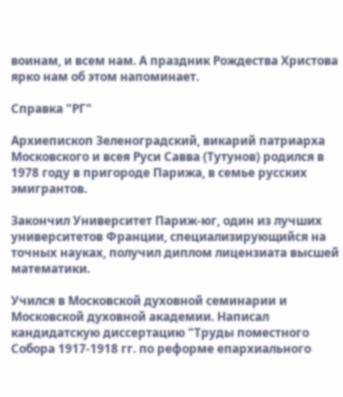воинам, и всем нам. А праздник Рождества Христова ярко нам об этом напоминает.

Справка "РГ"

Архиепископ Зеленоградский, викарий патриарха Московского и всея Руси Савва (Тутунов) родился в 1978 году в пригороде Парижа, в семье русских эмигрантов.

Закончил Университет Париж-юг, один из лучших университетов Франции, специализирующийся на точных науках, получил диплом лицензиата высшей математики.

Учился в Московской духовной семинарии и Московской духовной академии. Написал кандидатскую диссертацию "Труды поместного Собора 1917-1918 гг. по реформе епархиального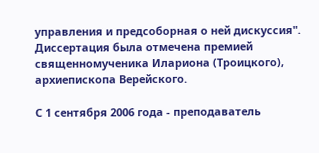управления и предсоборная о ней дискуссия". Диссертация была отмечена премией священномученика Илариона (Троицкого), архиепископа Верейского.

С 1 сентября 2006 года - преподаватель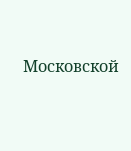Московской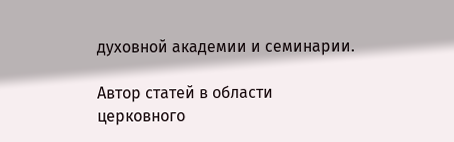духовной академии и семинарии.

Автор статей в области церковного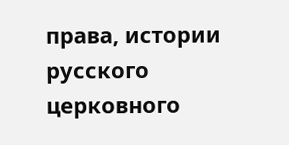права, истории русского церковного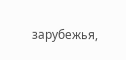зарубежья,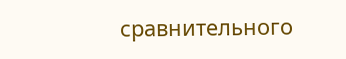сравнительного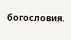богословия.